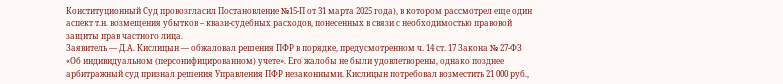Конституционный Суд провозгласил Постановление №15-П от 31 марта 2025 года), в котором рассмотрел еще один аспект т.н. возмещения убытков – квази-судебных расходов, понесенных в связи с необходимостью правовой защиты прав частного лица.
Заявитель — Д.А. Кислицын — обжаловал решения ПФР в порядке, предусмотренном ч. 14 ст. 17 Закона № 27-ФЗ «Об индивидуальном (персонифицированном) учете». Его жалобы не были удовлетворены, однако позднее арбитражный суд признал решения Управления ПФР незаконными. Кислицын потребовал возместить 21 000 руб.,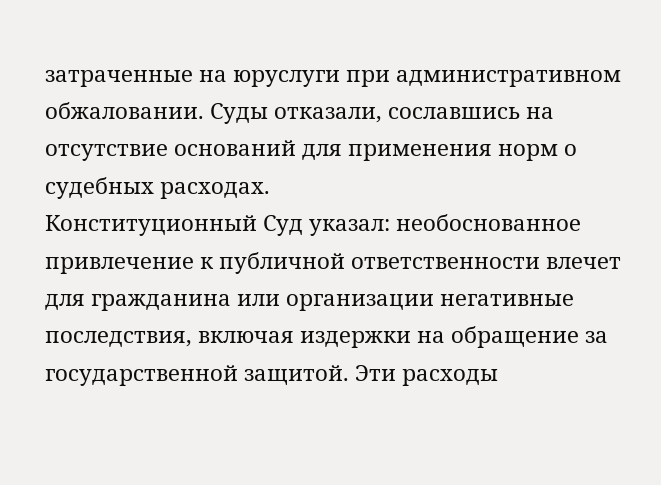затраченные на юруслуги при административном обжаловании. Суды отказали, сославшись на отсутствие оснований для применения норм о судебных расходах.
Конституционный Суд указал: необоснованное привлечение к публичной ответственности влечет для гражданина или организации негативные последствия, включая издержки на обращение за государственной защитой. Эти расходы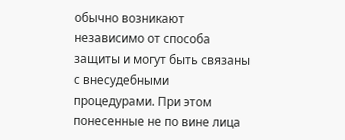обычно возникают независимо от способа защиты и могут быть связаны с внесудебными процедурами. При этом понесенные не по вине лица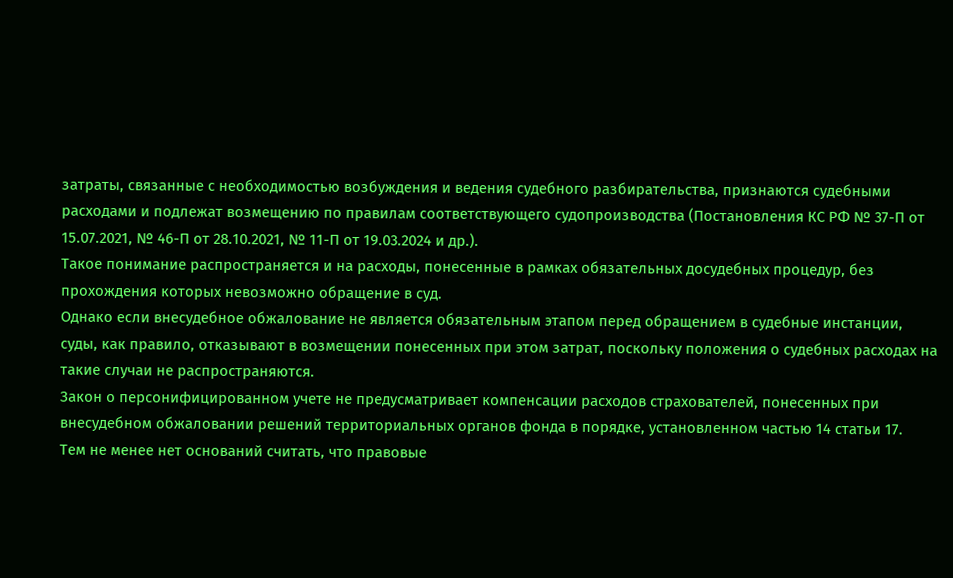затраты, связанные с необходимостью возбуждения и ведения судебного разбирательства, признаются судебными расходами и подлежат возмещению по правилам соответствующего судопроизводства (Постановления КС РФ № 37-П от 15.07.2021, № 46-П от 28.10.2021, № 11-П от 19.03.2024 и др.).
Такое понимание распространяется и на расходы, понесенные в рамках обязательных досудебных процедур, без прохождения которых невозможно обращение в суд.
Однако если внесудебное обжалование не является обязательным этапом перед обращением в судебные инстанции, суды, как правило, отказывают в возмещении понесенных при этом затрат, поскольку положения о судебных расходах на такие случаи не распространяются.
Закон о персонифицированном учете не предусматривает компенсации расходов страхователей, понесенных при внесудебном обжаловании решений территориальных органов фонда в порядке, установленном частью 14 статьи 17.
Тем не менее нет оснований считать, что правовые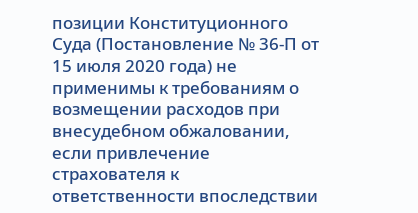позиции Конституционного Суда (Постановление № 36-П от 15 июля 2020 года) не применимы к требованиям о возмещении расходов при внесудебном обжаловании, если привлечение страхователя к ответственности впоследствии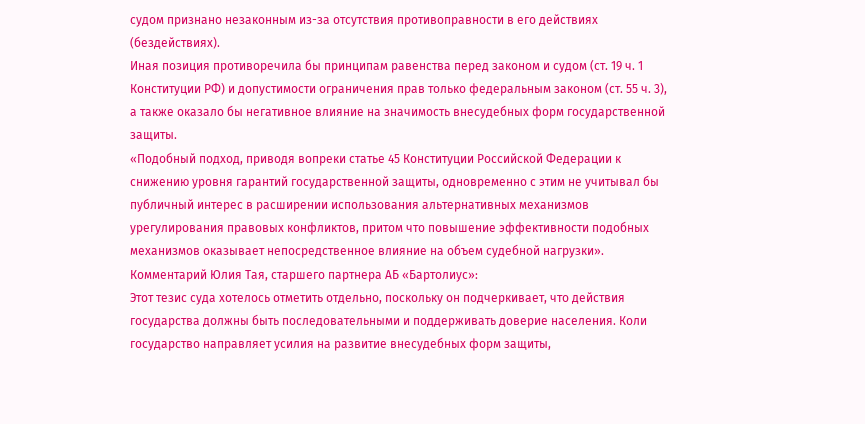судом признано незаконным из-за отсутствия противоправности в его действиях (бездействиях).
Иная позиция противоречила бы принципам равенства перед законом и судом (ст. 19 ч. 1 Конституции РФ) и допустимости ограничения прав только федеральным законом (ст. 55 ч. 3), а также оказало бы негативное влияние на значимость внесудебных форм государственной защиты.
«Подобный подход, приводя вопреки статье 45 Конституции Российской Федерации к снижению уровня гарантий государственной защиты, одновременно с этим не учитывал бы публичный интерес в расширении использования альтернативных механизмов урегулирования правовых конфликтов, притом что повышение эффективности подобных механизмов оказывает непосредственное влияние на объем судебной нагрузки».
Комментарий Юлия Тая, старшего партнера АБ «Бартолиус»:
Этот тезис суда хотелось отметить отдельно, поскольку он подчеркивает, что действия государства должны быть последовательными и поддерживать доверие населения. Коли государство направляет усилия на развитие внесудебных форм защиты,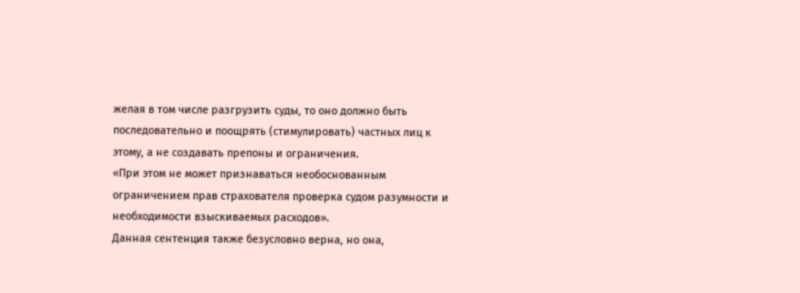желая в том числе разгрузить суды, то оно должно быть последовательно и поощрять (стимулировать) частных лиц к этому, а не создавать препоны и ограничения.
«При этом не может признаваться необоснованным ограничением прав страхователя проверка судом разумности и необходимости взыскиваемых расходов».
Данная сентенция также безусловно верна, но она,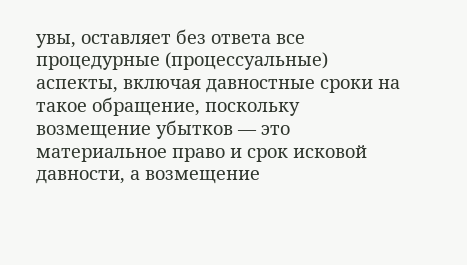увы, оставляет без ответа все процедурные (процессуальные) аспекты, включая давностные сроки на такое обращение, поскольку возмещение убытков — это материальное право и срок исковой давности, а возмещение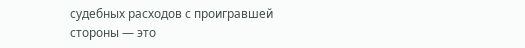судебных расходов с проигравшей стороны — это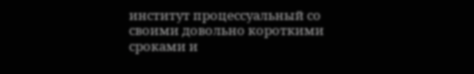институт процессуальный со своими довольно короткими сроками и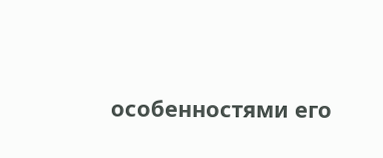особенностями его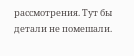рассмотрения. Тут бы детали не помешали.